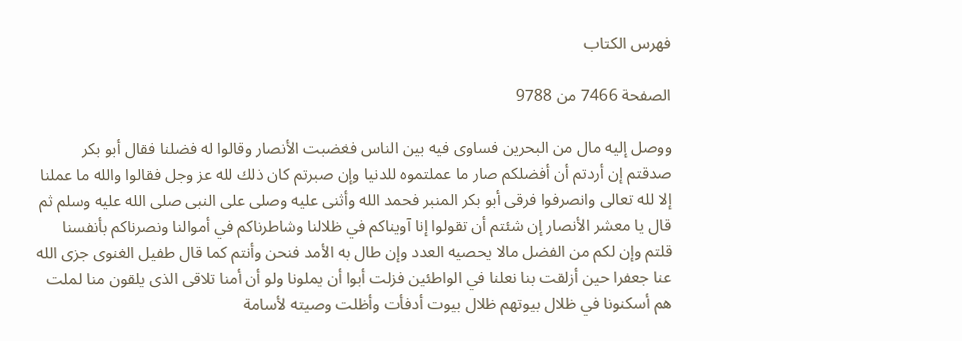فهرس الكتاب

الصفحة 7466 من 9788

ووصل إليه مال من البحرين فساوى فيه بين الناس فغضبت الأنصار وقالوا له فضلنا فقال أبو بكر صدقتم إن أردتم أن أفضلكم صار ما عملتموه للدنيا وإن صبرتم كان ذلك لله عز وجل فقالوا والله ما عملنا إلا لله تعالى وانصرفوا فرقى أبو بكر المنبر فحمد الله وأثنى عليه وصلى على النبى صلى الله عليه وسلم ثم قال يا معشر الأنصار إن شئتم أن تقولوا إنا آويناكم في ظلالنا وشاطرناكم في أموالنا ونصرناكم بأنفسنا قلتم وإن لكم من الفضل مالا يحصيه العدد وإن طال به الأمد فنحن وأنتم كما قال طفيل الغنوى جزى الله عنا جعفرا حين أزلقت بنا نعلنا في الواطئين فزلت أبوا أن يملونا ولو أن أمنا تلاقى الذى يلقون منا لملت هم أسكنونا في ظلال بيوتهم ظلال بيوت أدفأت وأظلت وصيته لأسامة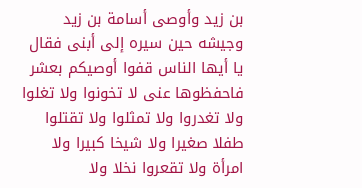بن زيد وأوصى أسامة بن زيد وجيشه حين سيره إلى أبنى فقال يا أيها الناس قفوا أوصيكم بعشر فاحفظوها عنى لا تخونوا ولا تغلوا ولا تغدروا ولا تمثلوا ولا تقتلوا طفلا صغيرا ولا شيخا كبيرا ولا امرأة ولا تقعروا نخلا ولا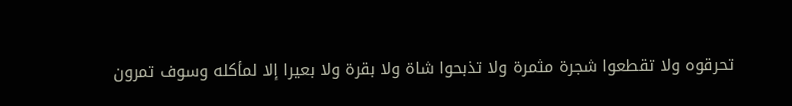تحرقوه ولا تقطعوا شجرة مثمرة ولا تذبحوا شاة ولا بقرة ولا بعيرا إلا لمأكله وسوف تمرون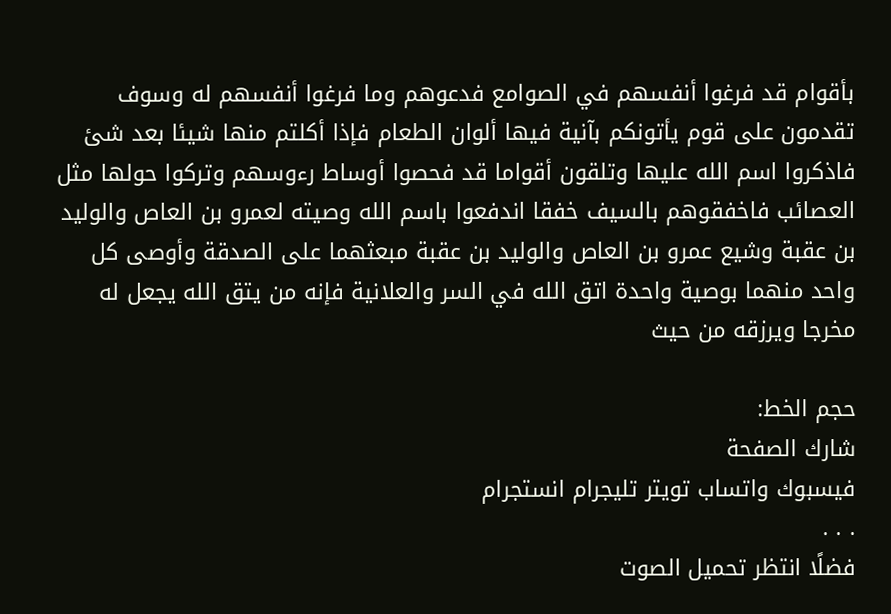بأقوام قد فرغوا أنفسهم في الصوامع فدعوهم وما فرغوا أنفسهم له وسوف تقدمون على قوم يأتونكم بآنية فيها ألوان الطعام فإذا أكلتم منها شيئا بعد شئ فاذكروا اسم الله عليها وتلقون أقواما قد فحصوا أوساط رءوسهم وتركوا حولها مثل العصائب فاخفقوهم بالسيف خفقا اندفعوا باسم الله وصيته لعمرو بن العاص والوليد بن عقبة وشيع عمرو بن العاص والوليد بن عقبة مبعثهما على الصدقة وأوصى كل واحد منهما بوصية واحدة اتق الله في السر والعلانية فإنه من يتق الله يجعل له مخرجا ويرزقه من حيث

حجم الخط:
شارك الصفحة
فيسبوك واتساب تويتر تليجرام انستجرام
. . .
فضلًا انتظر تحميل الصوت